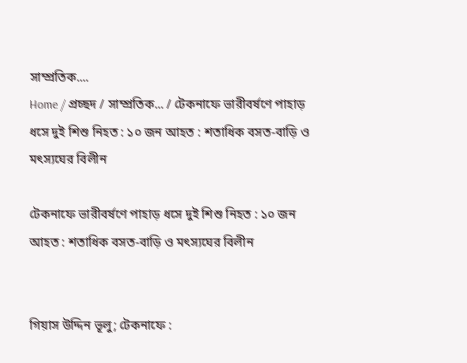সাম্প্রতিক....
Home / প্রচ্ছদ / সাম্প্রতিক... / টেকনাফে ভারীবর্ষণে পাহাড় ধসে দুই শিশু নিহত : ১০ জন আহত : শতাধিক বসত-বাড়ি ও মৎস্যঘের বিলীন

টেকনাফে ভারীবর্ষণে পাহাড় ধসে দুই শিশু নিহত : ১০ জন আহত : শতাধিক বসত-বাড়ি ও মৎস্যঘের বিলীন


গিয়াস উদ্দিন ভূলু; টেকনাফে :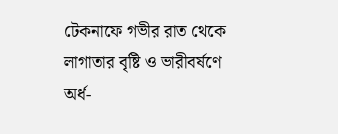টেকনাফে গভীর রাত থেকে লাগাতার বৃষ্টি ও ভারীবর্ষণে অর্ধ-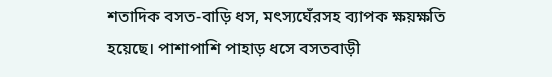শতাদিক বসত-বাড়ি ধস, মৎস্যঘেঁরসহ ব্যাপক ক্ষয়ক্ষতি হয়েছে। পাশাপাশি পাহাড় ধসে বসতবাড়ী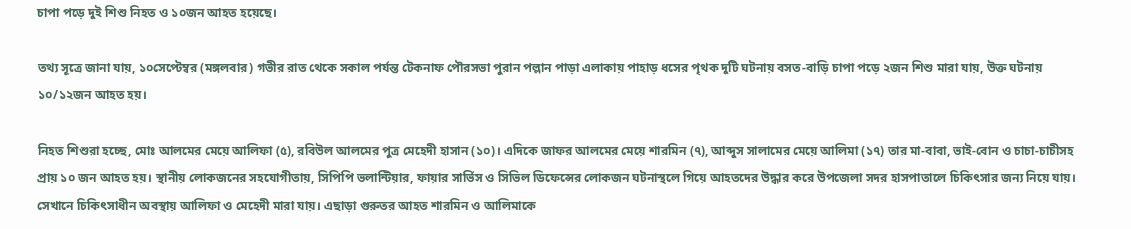চাপা পড়ে দুই শিশু নিহত ও ১০জন আহত হয়েছে।

তথ্য সূত্রে জানা যায়, ১০সেপ্টেম্বর (মঙ্গলবার) গভীর রাত থেকে সকাল পর্যন্ত টেকনাফ পৌরসভা পুরান পল্লান পাড়া এলাকায় পাহাড় ধসের পৃথক দুটি ঘটনায় বসত-বাড়ি চাপা পড়ে ২জন শিশু মারা যায়, উক্ত ঘটনায় ১০/১২জন আহত হয়।

নিহত শিশুরা হচ্ছে, মোঃ আলমের মেয়ে আলিফা (৫), রবিউল আলমের পুত্র মেহেদী হাসান (১০)। এদিকে জাফর আলমের মেয়ে শারমিন (৭), আব্দুস সালামের মেয়ে আলিমা (১৭) তার মা-বাবা, ভাই-বোন ও চাচা-চাচীসহ প্রায় ১০ জন আহত হয়। স্থানীয় লোকজনের সহযোগীতায়, সিপিপি ভলান্টিয়ার, ফায়ার সার্ভিস ও সিভিল ডিফেন্সের লোকজন ঘটনাস্থলে গিয়ে আহতদের উদ্ধার করে উপজেলা সদর হাসপাতালে চিকিৎসার জন্য নিয়ে যায়। সেখানে চিকিৎসাধীন অবস্থায় আলিফা ও মেহেদী মারা যায়। এছাড়া গুরুতর আহত শারমিন ও আলিমাকে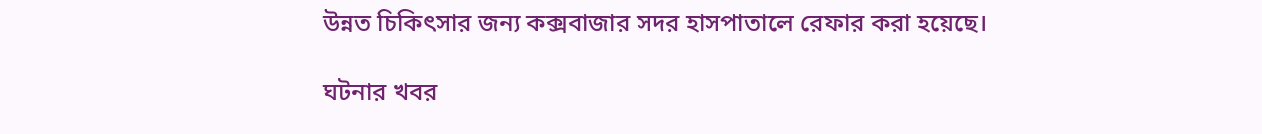উন্নত চিকিৎসার জন্য কক্সবাজার সদর হাসপাতালে রেফার করা হয়েছে।

ঘটনার খবর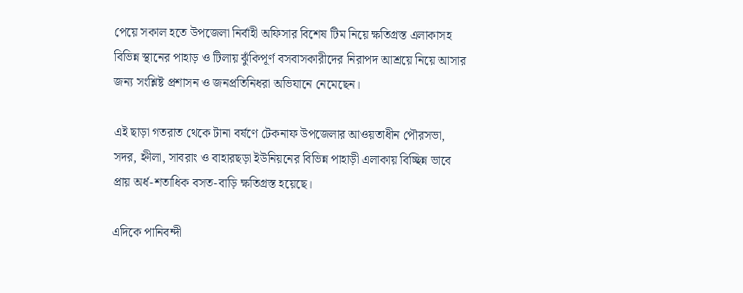পেয়ে সকাল হতে উপজেলা নির্বাহী অফিসার বিশেষ টিম নিয়ে ক্ষতিগ্রস্ত এলাকাসহ বিভিন্ন স্থানের পাহাড় ও টিলায় ঝুঁকিপূর্ণ বসবাসকারীদের নিরাপদ আশ্রয়ে নিয়ে আসার জন্য সংশ্লিষ্ট প্রশাসন ও জনপ্রতিনিধরা অভিযানে নেমেছেন।

এই ছাড়া গতরাত থেকে টানা বর্ষণে টেকনাফ উপজেলার আওয়তাধীন পৌরসভা, সদর, হ্নীলা, সাবরাং ও বাহারছড়া ইউনিয়নের বিভিন্ন পাহাড়ী এলাকায় বিচ্ছিন্ন ভাবে প্রায় অর্ধ-শতাধিক বসত-বাড়ি ক্ষতিগ্রস্ত হয়েছে।

এদিকে পানিবন্দী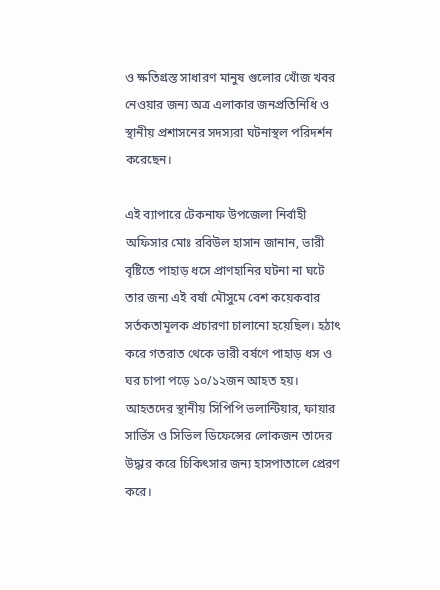ও ক্ষতিগ্রস্ত সাধারণ মানুষ গুলোর খোঁজ খবর নেওয়ার জন্য অত্র এলাকার জনপ্রতিনিধি ও স্থানীয় প্রশাসনের সদস্যরা ঘটনাস্থল পরিদর্শন করেছেন।

এই ব্যাপারে টেকনাফ উপজেলা নির্বাহী অফিসার মোঃ রবিউল হাসান জানান, ভারী বৃষ্টিতে পাহাড় ধসে প্রাণহানির ঘটনা না ঘটে তার জন্য এই বর্ষা মৌসুমে বেশ কয়েকবার সর্তকতামূলক প্রচারণা চালানো হয়েছিল। হঠাৎ করে গতরাত থেকে ভারী বর্ষণে পাহাড় ধস ও ঘর চাপা পড়ে ১০/১২জন আহত হয়। আহতদের স্থানীয় সিপিপি ভলান্টিয়ার, ফায়ার সার্ভিস ও সিভিল ডিফেন্সের লোকজন তাদের উদ্ধার করে চিকিৎসার জন্য হাসপাতালে প্রেরণ করে।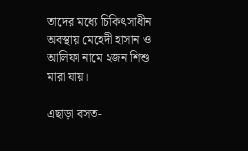তাদের মধ্যে চিকিৎসাধীন অবস্থায় মেহেদী হাসান ও আলিফা নামে ২জন শিশু মারা যায়।

এছাড়া বসত-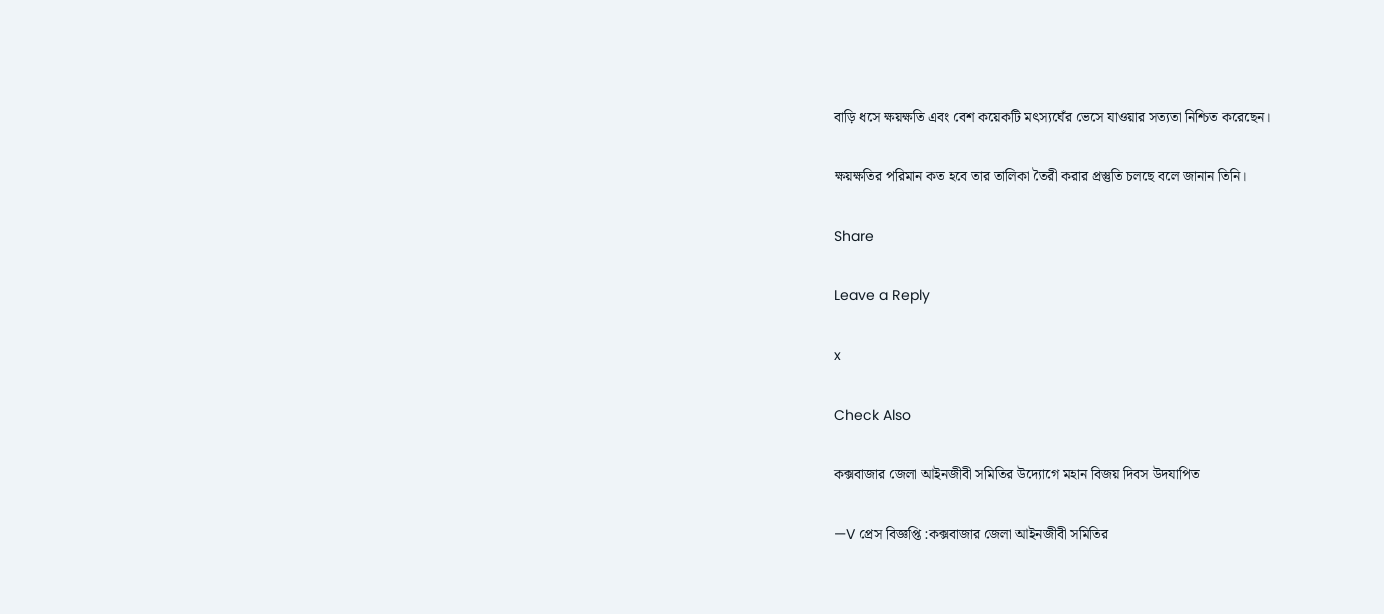বাড়ি ধসে ক্ষয়ক্ষতি এবং বেশ কয়েকটি মৎস্যঘেঁর ভেসে যাওয়ার সত্যতা নিশ্চিত করেছেন।

ক্ষয়ক্ষতির পরিমান কত হবে তার তালিকা তৈরী করার প্রস্তুতি চলছে বলে জানান তিনি।

Share

Leave a Reply

x

Check Also

কক্সবাজার জেলা আইনজীবী সমিতির উদ্যোগে মহান বিজয় দিবস উদযাপিত

—V প্রেস বিজ্ঞপ্তি :কক্সবাজার জেলা আইনজীবী সমিতির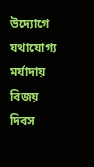উদ্যোগে যথাযোগ্য মর্যাদায় বিজয় দিবস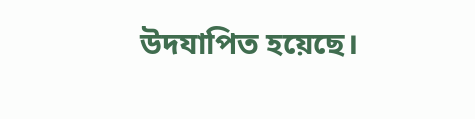উদযাপিত হয়েছে।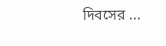দিবসের ...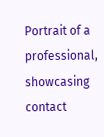Portrait of a professional, showcasing contact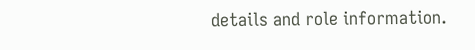details and role information.